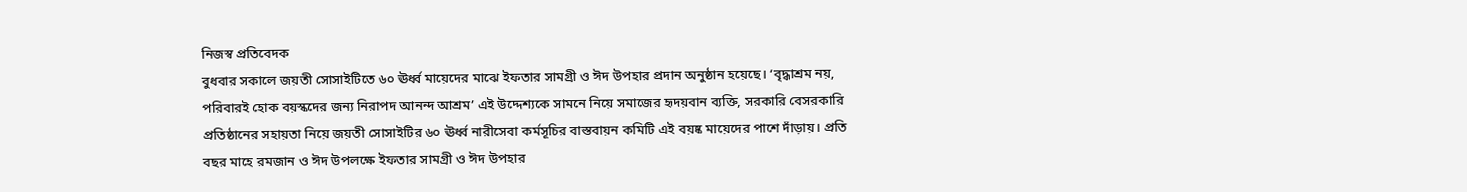নিজস্ব প্রতিবেদক
বুধবার সকালে জয়তী সোসাইটিতে ৬০ ঊর্ধ্ব মায়েদের মাঝে ইফতার সামগ্রী ও ঈদ উপহার প্রদান অনুষ্ঠান হয়েছে। ‘বৃদ্ধাশ্রম নয়, পরিবারই হোক বয়স্কদের জন্য নিরাপদ আনন্দ আশ্রম’ এই উদ্দেশ্যকে সামনে নিয়ে সমাজের হৃদয়বান ব্যক্তি, সরকারি বেসরকারি প্রতিষ্ঠানের সহায়তা নিয়ে জয়তী সোসাইটির ৬০ ঊর্ধ্ব নারীসেবা কর্মসূচির বাস্তবায়ন কমিটি এই বয়ষ্ক মায়েদের পাশে দাঁড়ায়। প্রতি বছর মাহে রমজান ও ঈদ উপলক্ষে ইফতার সামগ্রী ও ঈদ উপহার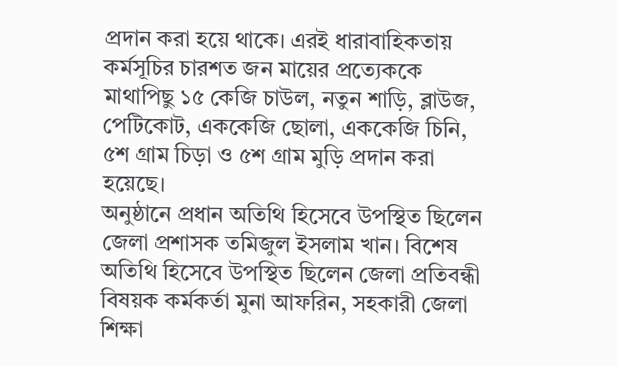প্রদান করা হয়ে থাকে। এরই ধারাবাহিকতায় কর্মসূচির চারশত জন মায়ের প্রত্যেককে মাথাপিছু ১৫ কেজি চাউল, নতুন শাড়ি, ব্লাউজ, পেটিকোট, এককেজি ছোলা, এককেজি চিনি, ৫শ গ্রাম চিড়া ও ৫শ গ্রাম মুড়ি প্রদান করা হয়েছে।
অনুষ্ঠানে প্রধান অতিথি হিসেবে উপস্থিত ছিলেন জেলা প্রশাসক তমিজুল ইসলাম খান। বিশেষ অতিথি হিসেবে উপস্থিত ছিলেন জেলা প্রতিবন্ধী বিষয়ক কর্মকর্তা মুনা আফরিন, সহকারী জেলা শিক্ষা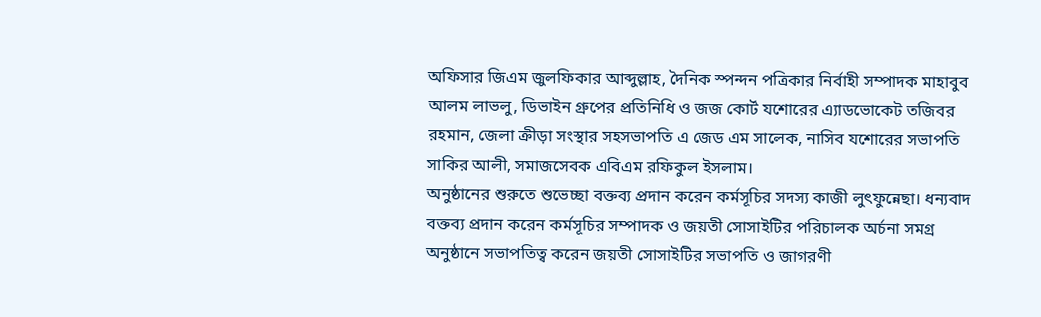অফিসার জিএম জুলফিকার আব্দুল্লাহ, দৈনিক স্পন্দন পত্রিকার নির্বাহী সম্পাদক মাহাবুব আলম লাভলু, ডিভাইন গ্রুপের প্রতিনিধি ও জজ কোর্ট যশোরের এ্যাডভোকেট তজিবর রহমান, জেলা ক্রীড়া সংস্থার সহসভাপতি এ জেড এম সালেক, নাসিব যশোরের সভাপতি সাকির আলী, সমাজসেবক এবিএম রফিকুল ইসলাম।
অনুষ্ঠানের শুরুতে শুভেচ্ছা বক্তব্য প্রদান করেন কর্মসূচির সদস্য কাজী লুৎফুন্নেছা। ধন্যবাদ বক্তব্য প্রদান করেন কর্মসূচির সম্পাদক ও জয়তী সোসাইটির পরিচালক অর্চনা সমগ্র অনুষ্ঠানে সভাপতিত্ব করেন জয়তী সোসাইটির সভাপতি ও জাগরণী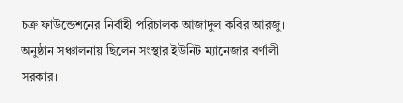চক্র ফাউন্ডেশনের নির্বাহী পরিচালক আজাদুল কবির আরজু। অনুষ্ঠান সঞ্চালনায় ছিলেন সংস্থার ইউনিট ম্যানেজার বর্ণালী সরকার।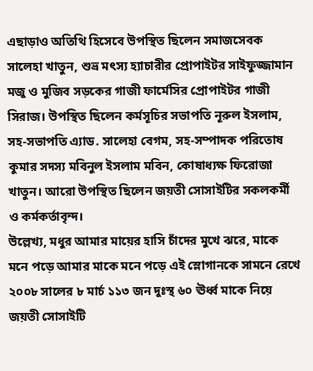এছাড়াও অতিথি হিসেবে উপস্থিত ছিলেন সমাজসেবক সালেহা খাতুন, শুভ্র মৎস্য হ্যাচারীর প্রোপাইটর সাইফুজ্জামান মজু ও মুজিব সড়কের গাজী ফার্মেসির প্রোপাইটর গাজী সিরাজ। উপস্থিত ছিলেন কর্মসূচির সভাপতি নূরুল ইসলাম, সহ-সভাপতি এ্যাড. সালেহা বেগম, সহ-সম্পাদক পরিতোষ কুমার সদস্য মবিনুল ইসলাম মবিন, কোষাধ্যক্ষ ফিরোজা খাতুন। আরো উপস্থিত ছিলেন জয়তী সোসাইটির সকলকর্মী ও কর্মকর্তাবৃন্দ।
উল্লেখ্য, মধুর আমার মায়ের হাসি চাঁদের মুখে ঝরে, মাকে মনে পড়ে আমার মাকে মনে পড়ে এই স্লোগানকে সামনে রেখে ২০০৮ সালের ৮ মার্চ ১১৩ জন দুঃস্থ ৬০ ঊর্ধ্ব মাকে নিয়ে জয়তী সোসাইটি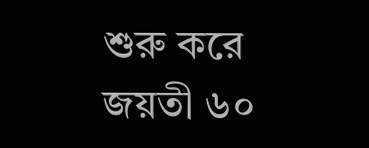শুরু করে জয়তী ৬০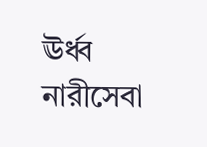ঊর্ধ্ব নারীসেবা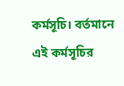কর্মসূচি। বর্তমানে এই কর্মসূচির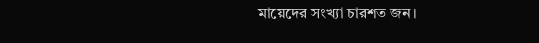মায়েদের সংখ্যা চারশত জন।